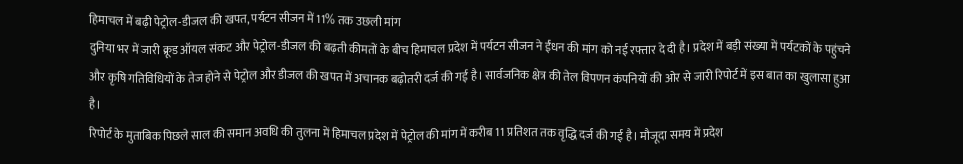हिमाचल में बढ़ी पेट्रोल-डीजल की खपत, पर्यटन सीजन में 11% तक उछली मांग
दुनिया भर में जारी क्रूड ऑयल संकट और पेट्रोल-डीजल की बढ़ती कीमतों के बीच हिमाचल प्रदेश में पर्यटन सीजन ने ईंधन की मांग को नई रफ्तार दे दी है। प्रदेश में बड़ी संख्या में पर्यटकों के पहुंचने और कृषि गतिविधियों के तेज होने से पेट्रोल और डीजल की खपत में अचानक बढ़ोतरी दर्ज की गई है। सार्वजनिक क्षेत्र की तेल विपणन कंपनियों की ओर से जारी रिपोर्ट में इस बात का खुलासा हुआ है।
रिपोर्ट के मुताबिक पिछले साल की समान अवधि की तुलना में हिमाचल प्रदेश में पेट्रोल की मांग में करीब 11 प्रतिशत तक वृद्धि दर्ज की गई है। मौजूदा समय में प्रदेश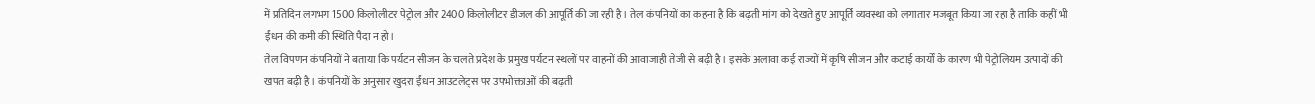में प्रतिदिन लगभग 1500 किलोलीटर पेट्रोल और 2400 किलोलीटर डीजल की आपूर्ति की जा रही है। तेल कंपनियों का कहना है कि बढ़ती मांग को देखते हुए आपूर्ति व्यवस्था को लगातार मजबूत किया जा रहा है ताकि कहीं भी ईंधन की कमी की स्थिति पैदा न हो।
तेल विपणन कंपनियों ने बताया कि पर्यटन सीजन के चलते प्रदेश के प्रमुख पर्यटन स्थलों पर वाहनों की आवाजाही तेजी से बढ़ी है। इसके अलावा कई राज्यों में कृषि सीजन और कटाई कार्यों के कारण भी पेट्रोलियम उत्पादों की खपत बढ़ी है। कंपनियों के अनुसार खुदरा ईंधन आउटलेट्स पर उपभोक्ताओं की बढ़ती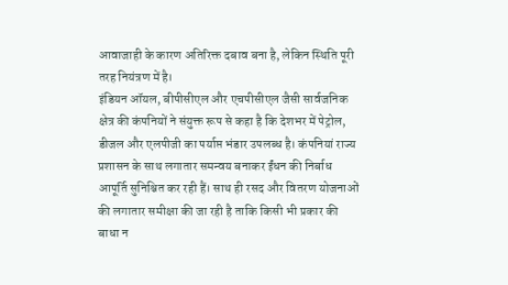आवाजाही के कारण अतिरिक्त दबाव बना है, लेकिन स्थिति पूरी तरह नियंत्रण में है।
इंडियन ऑयल, बीपीसीएल और एचपीसीएल जैसी सार्वजनिक क्षेत्र की कंपनियों ने संयुक्त रूप से कहा है कि देशभर में पेट्रोल, डीजल और एलपीजी का पर्याप्त भंडार उपलब्ध है। कंपनियां राज्य प्रशासन के साथ लगातार समन्वय बनाकर ईंधन की निर्बाध आपूर्ति सुनिश्चित कर रही हैं। साथ ही रसद और वितरण योजनाओं की लगातार समीक्षा की जा रही है ताकि किसी भी प्रकार की बाधा न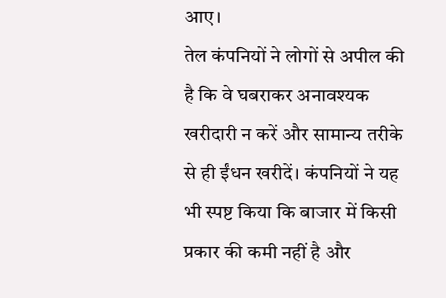आए।
तेल कंपनियों ने लोगों से अपील की है कि वे घबराकर अनावश्यक खरीदारी न करें और सामान्य तरीके से ही ईंधन खरीदें। कंपनियों ने यह भी स्पष्ट किया कि बाजार में किसी प्रकार की कमी नहीं है और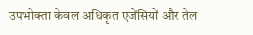उपभोक्ता केवल अधिकृत एजेंसियों और तेल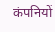कंपनियों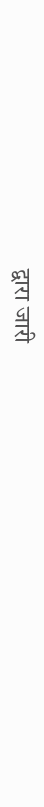द्वारा जारी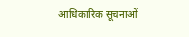आधिकारिक सूचनाओं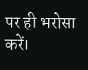पर ही भरोसा करें।